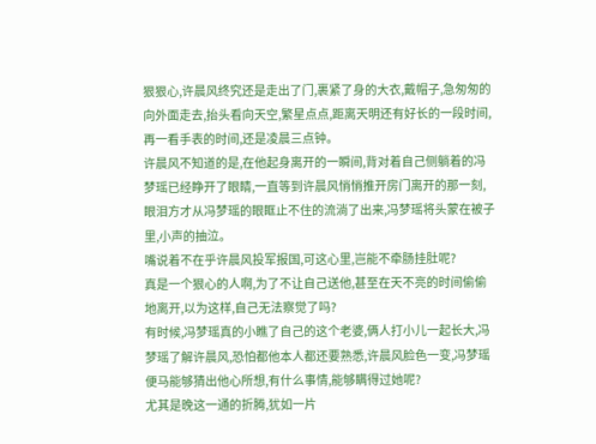狠狠心,许晨风终究还是走出了门,裹紧了身的大衣,戴帽子,急匆匆的向外面走去,抬头看向天空,繁星点点,距离天明还有好长的一段时间,再一看手表的时间,还是凌晨三点钟。
许晨风不知道的是,在他起身离开的一瞬间,背对着自己侧躺着的冯梦瑶已经睁开了眼睛,一直等到许晨风悄悄推开房门离开的那一刻,眼泪方才从冯梦瑶的眼眶止不住的流淌了出来,冯梦瑶将头蒙在被子里,小声的抽泣。
嘴说着不在乎许晨风投军报国,可这心里,岂能不牵肠挂肚呢?
真是一个狠心的人啊,为了不让自己送他,甚至在天不亮的时间偷偷地离开,以为这样,自己无法察觉了吗?
有时候,冯梦瑶真的小瞧了自己的这个老婆,俩人打小儿一起长大,冯梦瑶了解许晨风,恐怕都他本人都还要熟悉,许晨风脸色一变,冯梦瑶便马能够猜出他心所想,有什么事情,能够瞒得过她呢?
尤其是晚这一通的折腾,犹如一片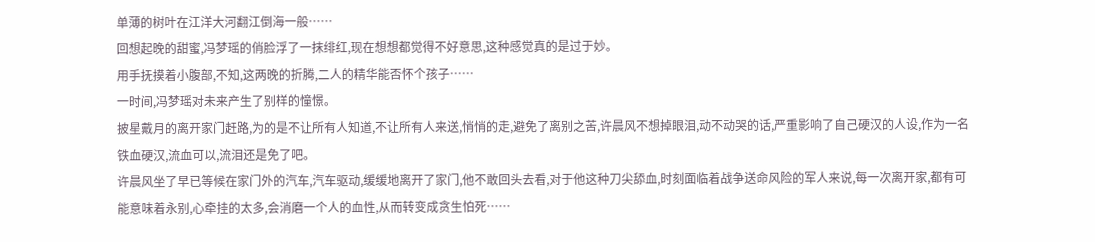单薄的树叶在江洋大河翻江倒海一般……
回想起晚的甜蜜,冯梦瑶的俏脸浮了一抹绯红,现在想想都觉得不好意思,这种感觉真的是过于妙。
用手抚摸着小腹部,不知,这两晚的折腾,二人的精华能否怀个孩子……
一时间,冯梦瑶对未来产生了别样的憧憬。
披星戴月的离开家门赶路,为的是不让所有人知道,不让所有人来送,悄悄的走,避免了离别之苦,许晨风不想掉眼泪,动不动哭的话,严重影响了自己硬汉的人设,作为一名铁血硬汉,流血可以,流泪还是免了吧。
许晨风坐了早已等候在家门外的汽车,汽车驱动,缓缓地离开了家门,他不敢回头去看,对于他这种刀尖舔血,时刻面临着战争送命风险的军人来说,每一次离开家,都有可能意味着永别,心牵挂的太多,会消磨一个人的血性,从而转变成贪生怕死……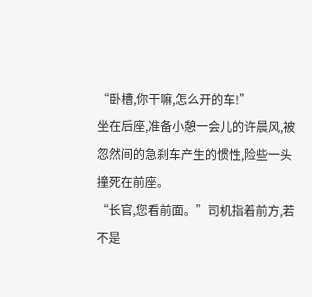“卧槽,你干嘛,怎么开的车!”
坐在后座,准备小憩一会儿的许晨风,被忽然间的急刹车产生的惯性,险些一头撞死在前座。
“长官,您看前面。”司机指着前方,若不是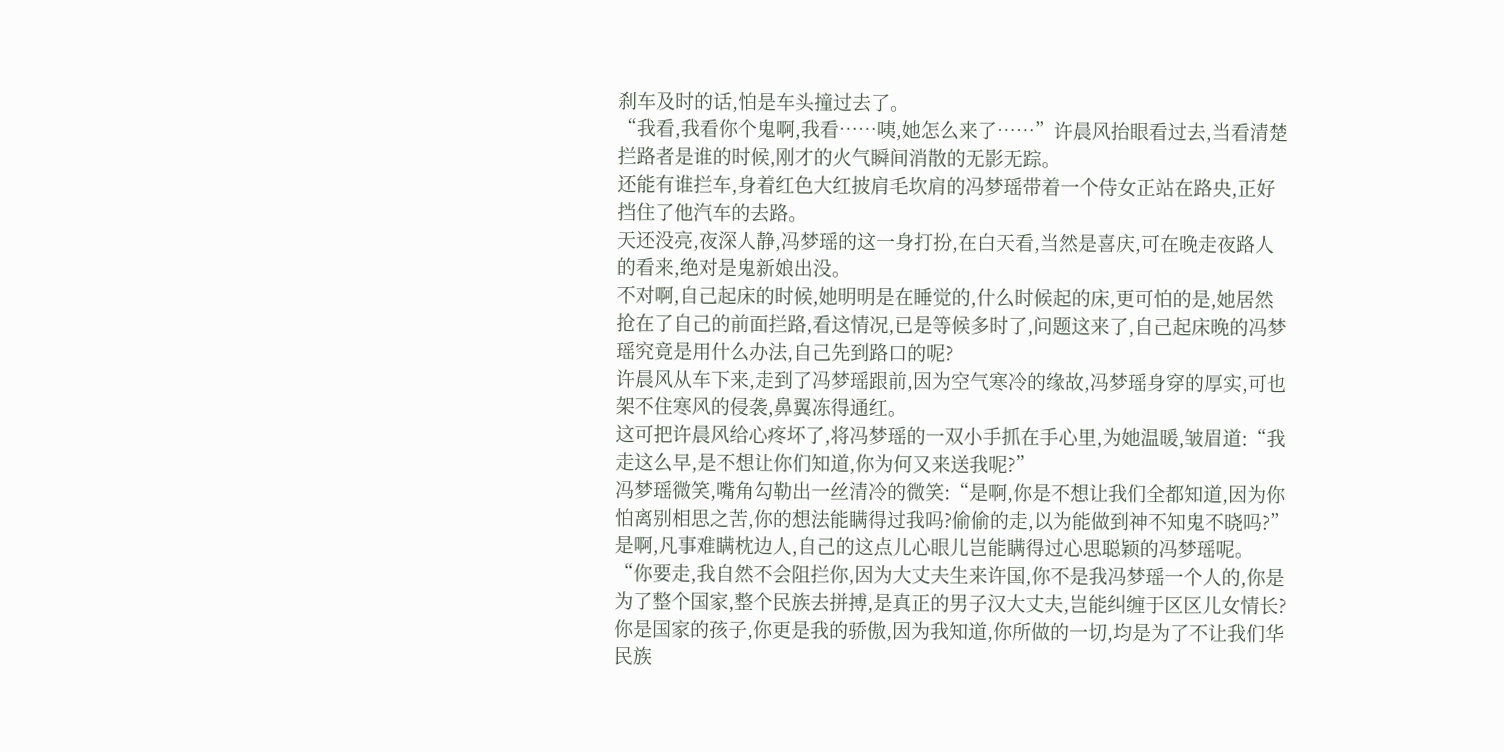刹车及时的话,怕是车头撞过去了。
“我看,我看你个鬼啊,我看……咦,她怎么来了……”许晨风抬眼看过去,当看清楚拦路者是谁的时候,刚才的火气瞬间消散的无影无踪。
还能有谁拦车,身着红色大红披肩毛坎肩的冯梦瑶带着一个侍女正站在路央,正好挡住了他汽车的去路。
天还没亮,夜深人静,冯梦瑶的这一身打扮,在白天看,当然是喜庆,可在晚走夜路人的看来,绝对是鬼新娘出没。
不对啊,自己起床的时候,她明明是在睡觉的,什么时候起的床,更可怕的是,她居然抢在了自己的前面拦路,看这情况,已是等候多时了,问题这来了,自己起床晚的冯梦瑶究竟是用什么办法,自己先到路口的呢?
许晨风从车下来,走到了冯梦瑶跟前,因为空气寒冷的缘故,冯梦瑶身穿的厚实,可也架不住寒风的侵袭,鼻翼冻得通红。
这可把许晨风给心疼坏了,将冯梦瑶的一双小手抓在手心里,为她温暖,皱眉道:“我走这么早,是不想让你们知道,你为何又来送我呢?”
冯梦瑶微笑,嘴角勾勒出一丝清冷的微笑:“是啊,你是不想让我们全都知道,因为你怕离别相思之苦,你的想法能瞒得过我吗?偷偷的走,以为能做到神不知鬼不晓吗?”
是啊,凡事难瞒枕边人,自己的这点儿心眼儿岂能瞒得过心思聪颖的冯梦瑶呢。
“你要走,我自然不会阻拦你,因为大丈夫生来许国,你不是我冯梦瑶一个人的,你是为了整个国家,整个民族去拼搏,是真正的男子汉大丈夫,岂能纠缠于区区儿女情长?你是国家的孩子,你更是我的骄傲,因为我知道,你所做的一切,均是为了不让我们华民族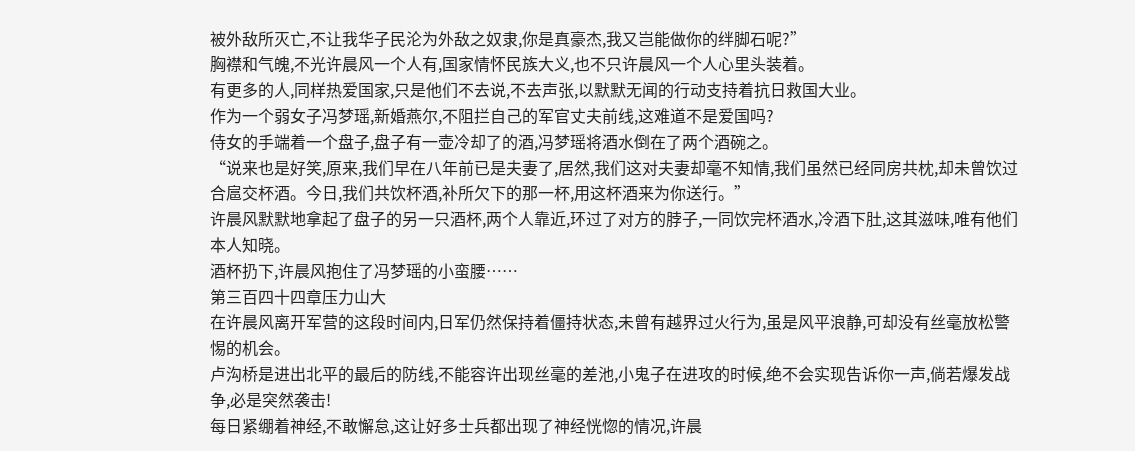被外敌所灭亡,不让我华子民沦为外敌之奴隶,你是真豪杰,我又岂能做你的绊脚石呢?”
胸襟和气魄,不光许晨风一个人有,国家情怀民族大义,也不只许晨风一个人心里头装着。
有更多的人,同样热爱国家,只是他们不去说,不去声张,以默默无闻的行动支持着抗日救国大业。
作为一个弱女子冯梦瑶,新婚燕尔,不阻拦自己的军官丈夫前线,这难道不是爱国吗?
侍女的手端着一个盘子,盘子有一壶冷却了的酒,冯梦瑶将酒水倒在了两个酒碗之。
“说来也是好笑,原来,我们早在八年前已是夫妻了,居然,我们这对夫妻却毫不知情,我们虽然已经同房共枕,却未曾饮过合扈交杯酒。今日,我们共饮杯酒,补所欠下的那一杯,用这杯酒来为你送行。”
许晨风默默地拿起了盘子的另一只酒杯,两个人靠近,环过了对方的脖子,一同饮完杯酒水,冷酒下肚,这其滋味,唯有他们本人知晓。
酒杯扔下,许晨风抱住了冯梦瑶的小蛮腰……
第三百四十四章压力山大
在许晨风离开军营的这段时间内,日军仍然保持着僵持状态,未曾有越界过火行为,虽是风平浪静,可却没有丝毫放松警惕的机会。
卢沟桥是进出北平的最后的防线,不能容许出现丝毫的差池,小鬼子在进攻的时候,绝不会实现告诉你一声,倘若爆发战争,必是突然袭击!
每日紧绷着神经,不敢懈怠,这让好多士兵都出现了神经恍惚的情况,许晨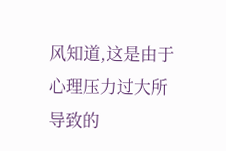风知道,这是由于心理压力过大所导致的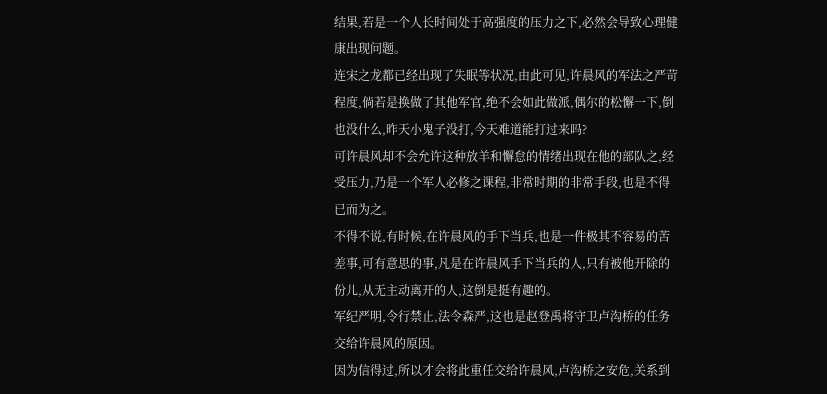结果,若是一个人长时间处于高强度的压力之下,必然会导致心理健康出现问题。
连宋之龙都已经出现了失眠等状况,由此可见,许晨风的军法之严苛程度,倘若是换做了其他军官,绝不会如此做派,偶尔的松懈一下,倒也没什么,昨天小鬼子没打,今天难道能打过来吗?
可许晨风却不会允许这种放羊和懈怠的情绪出现在他的部队之,经受压力,乃是一个军人必修之课程,非常时期的非常手段,也是不得已而为之。
不得不说,有时候,在许晨风的手下当兵,也是一件极其不容易的苦差事,可有意思的事,凡是在许晨风手下当兵的人,只有被他开除的份儿,从无主动离开的人,这倒是挺有趣的。
军纪严明,令行禁止,法令森严,这也是赵登禹将守卫卢沟桥的任务交给许晨风的原因。
因为信得过,所以才会将此重任交给许晨风,卢沟桥之安危,关系到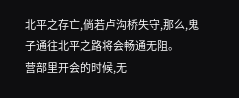北平之存亡,倘若卢沟桥失守,那么,鬼子通往北平之路将会畅通无阻。
营部里开会的时候,无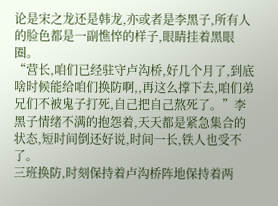论是宋之龙还是韩龙,亦或者是李黑子,所有人的脸色都是一副憔悴的样子,眼睛挂着黑眼圈。
“营长,咱们已经驻守卢沟桥,好几个月了,到底啥时候能给咱们换防啊,,再这么撑下去,咱们弟兄们不被鬼子打死,自己把自己熬死了。”李黑子情绪不满的抱怨着,天天都是紧急集合的状态,短时间倒还好说,时间一长,铁人也受不了。
三班换防,时刻保持着卢沟桥阵地保持着两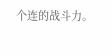个连的战斗力。